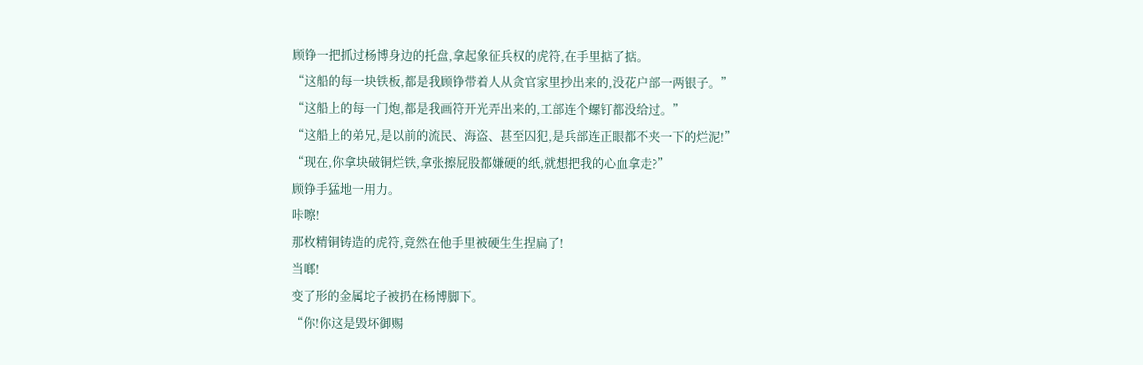顾铮一把抓过杨博身边的托盘,拿起象征兵权的虎符,在手里掂了掂。
“这船的每一块铁板,都是我顾铮带着人从贪官家里抄出来的,没花户部一两银子。”
“这船上的每一门炮,都是我画符开光弄出来的,工部连个螺钉都没给过。”
“这船上的弟兄,是以前的流民、海盗、甚至囚犯,是兵部连正眼都不夹一下的烂泥!”
“现在,你拿块破铜烂铁,拿张擦屁股都嫌硬的纸,就想把我的心血拿走?”
顾铮手猛地一用力。
咔嚓!
那枚精铜铸造的虎符,竟然在他手里被硬生生捏扁了!
当啷!
变了形的金属坨子被扔在杨博脚下。
“你!你这是毁坏御赐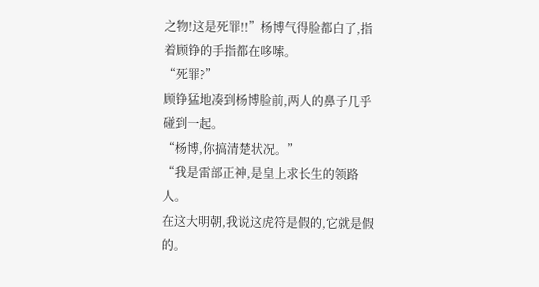之物!这是死罪!!”杨博气得脸都白了,指着顾铮的手指都在哆嗦。
“死罪?”
顾铮猛地凑到杨博脸前,两人的鼻子几乎碰到一起。
“杨博,你搞清楚状况。”
“我是雷部正神,是皇上求长生的领路人。
在这大明朝,我说这虎符是假的,它就是假的。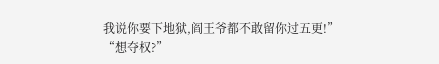我说你要下地狱,阎王爷都不敢留你过五更!”
“想夺权?”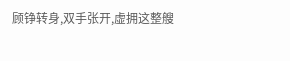顾铮转身,双手张开,虚拥这整艘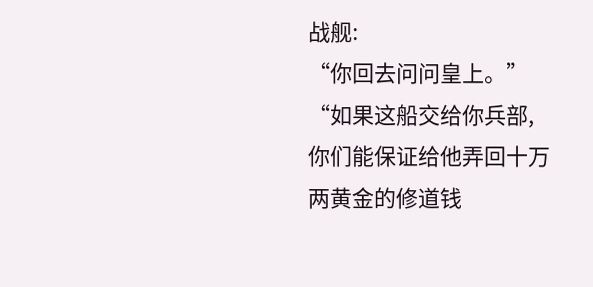战舰:
“你回去问问皇上。”
“如果这船交给你兵部,你们能保证给他弄回十万两黄金的修道钱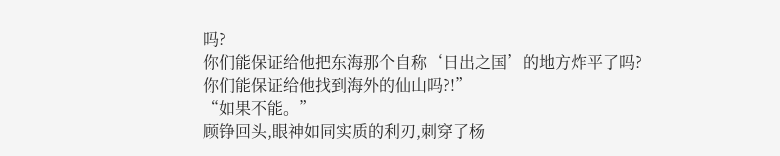吗?
你们能保证给他把东海那个自称‘日出之国’的地方炸平了吗?
你们能保证给他找到海外的仙山吗?!”
“如果不能。”
顾铮回头,眼神如同实质的利刃,刺穿了杨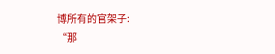博所有的官架子:
“那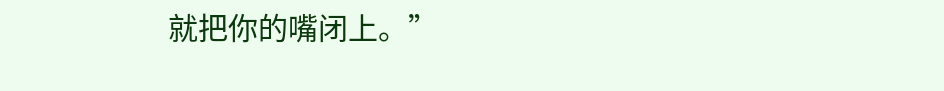就把你的嘴闭上。”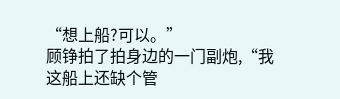“想上船?可以。”
顾铮拍了拍身边的一门副炮,“我这船上还缺个管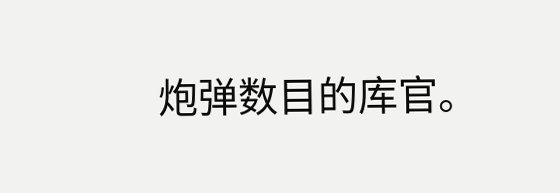炮弹数目的库官。